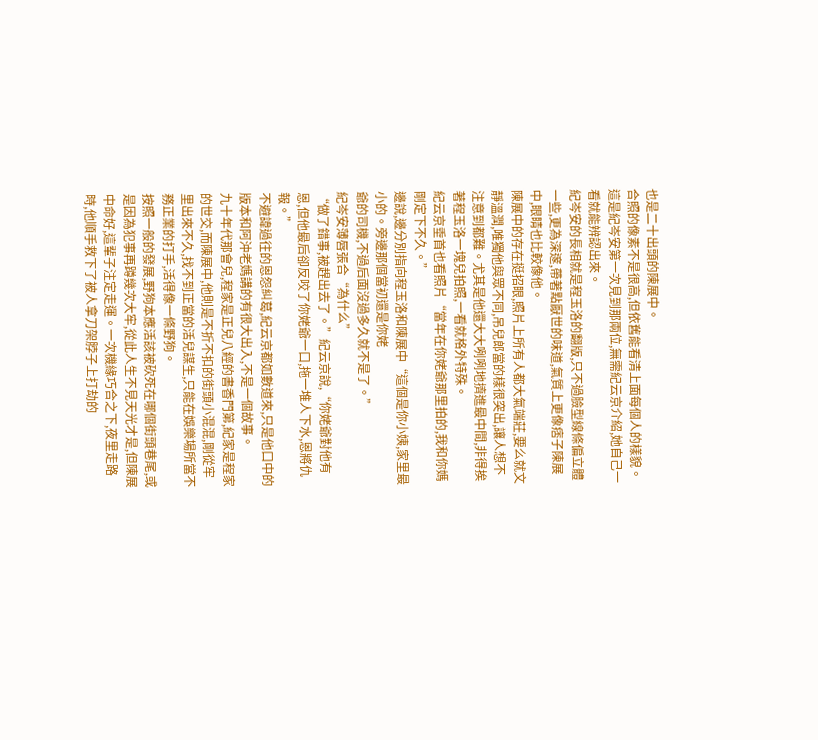也是二十出頭的陳展中。
合照的像素不是很高,但依舊能看清上面每個人的樣貌。
這是紀岑安第一次見到那兩位,無需紀云京介紹,她自己一看就能辨認出來。
紀岑安的長相就是程玉洛的翻版,只不過臉型線條偏立體一些,更為深邃,帶著點厭世的味道,氣質上更像痞子陳展中,眼睛也比較像他。
陳展中的存在挺招眼,照片上所有人都大氣端莊,要么就文靜溫潤,唯獨他與眾不同,吊兒郎當的樣很突出,讓人想不注意到都難。尤其是他還大大咧咧地擠進最中間,非得挨著程玉洛一塊兒拍照,一看就格外特殊。
紀云京垂首也看照片“當年在你姥爺那里拍的,我和你媽剛定下不久。”
邊說,邊分別指向程玉洛和陳展中“這個是你小姨,家里最小的。旁邊那個當初還是你姥
爺的司機,不過后面沒過多久就不是了。”
紀岑安薄唇張合“為什么”
“做了錯事,被趕出去了。”紀云京說,“你姥爺對他有恩,但他最后卻反咬了你姥爺一口,拖一堆人下水,恩將仇報。”
不避諱過往的恩怨糾葛,紀云京都如數道來,只是他口中的版本和阿沖老媽講的有很大出入,不是一個故事。
九十年代那會兒,程家是正兒八經的書香門第,紀家是程家的世交,而陳展中,他則是不折不扣的街頭小混混,剛從牢里出來不久,找不到正當的活兒謀生,只能在娛樂場所當不務正業的打手,活得像一條野狗。
按照一般的發展,野狗本應活該被砍死在哪個街頭巷尾,或是因為犯事再蹲幾次大牢,從此人生不見天光才是,但陳展中命好,這輩子注定走運。一次機緣巧合之下,夜里走路時,他順手救下了被人拿刀架脖子上打劫的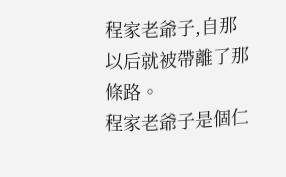程家老爺子,自那以后就被帶離了那條路。
程家老爺子是個仁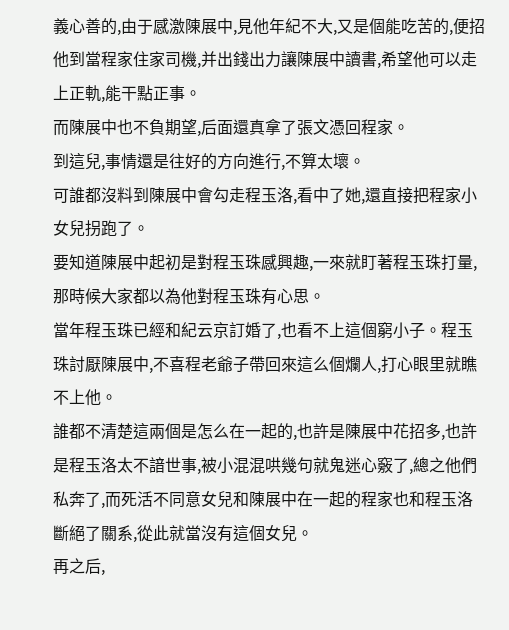義心善的,由于感激陳展中,見他年紀不大,又是個能吃苦的,便招他到當程家住家司機,并出錢出力讓陳展中讀書,希望他可以走上正軌,能干點正事。
而陳展中也不負期望,后面還真拿了張文憑回程家。
到這兒,事情還是往好的方向進行,不算太壞。
可誰都沒料到陳展中會勾走程玉洛,看中了她,還直接把程家小女兒拐跑了。
要知道陳展中起初是對程玉珠感興趣,一來就盯著程玉珠打量,那時候大家都以為他對程玉珠有心思。
當年程玉珠已經和紀云京訂婚了,也看不上這個窮小子。程玉珠討厭陳展中,不喜程老爺子帶回來這么個爛人,打心眼里就瞧不上他。
誰都不清楚這兩個是怎么在一起的,也許是陳展中花招多,也許是程玉洛太不諳世事,被小混混哄幾句就鬼迷心竅了,總之他們私奔了,而死活不同意女兒和陳展中在一起的程家也和程玉洛斷絕了關系,從此就當沒有這個女兒。
再之后,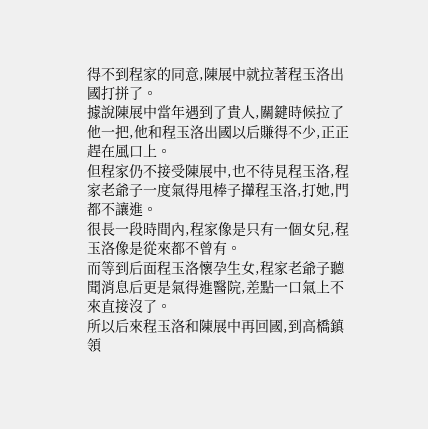得不到程家的同意,陳展中就拉著程玉洛出國打拼了。
據說陳展中當年遇到了貴人,關鍵時候拉了他一把,他和程玉洛出國以后賺得不少,正正趕在風口上。
但程家仍不接受陳展中,也不待見程玉洛,程家老爺子一度氣得甩棒子攆程玉洛,打她,門都不讓進。
很長一段時間內,程家像是只有一個女兒,程玉洛像是從來都不曾有。
而等到后面程玉洛懷孕生女,程家老爺子聽聞消息后更是氣得進醫院,差點一口氣上不來直接沒了。
所以后來程玉洛和陳展中再回國,到高橋鎮領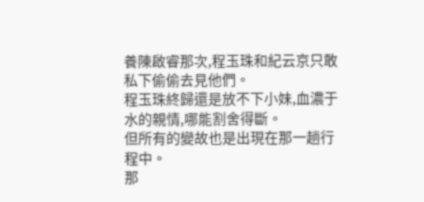養陳啟睿那次,程玉珠和紀云京只敢私下偷偷去見他們。
程玉珠終歸還是放不下小妹,血濃于水的親情,哪能割舍得斷。
但所有的變故也是出現在那一趟行程中。
那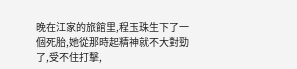晚在江家的旅館里,程玉珠生下了一個死胎,她從那時起精神就不大對勁了,受不住打擊,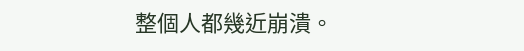整個人都幾近崩潰。